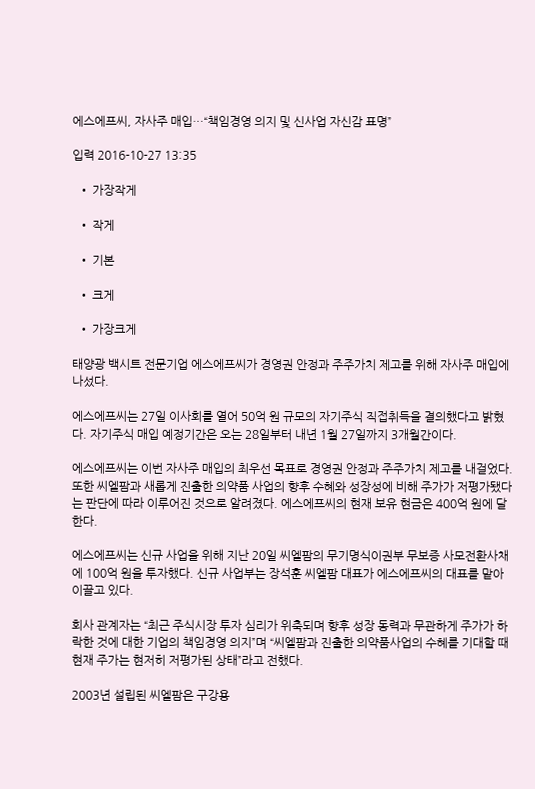에스에프씨, 자사주 매입…“책임경영 의지 및 신사업 자신감 표명”

입력 2016-10-27 13:35

  • 가장작게

  • 작게

  • 기본

  • 크게

  • 가장크게

태양광 백시트 전문기업 에스에프씨가 경영권 안정과 주주가치 제고를 위해 자사주 매입에 나섰다.

에스에프씨는 27일 이사회를 열어 50억 원 규모의 자기주식 직접취득을 결의했다고 밝혔다. 자기주식 매입 예정기간은 오는 28일부터 내년 1월 27일까지 3개월간이다.

에스에프씨는 이번 자사주 매입의 최우선 목표로 경영권 안정과 주주가치 제고를 내걸었다. 또한 씨엘팜과 새롭게 진출한 의약품 사업의 향후 수혜와 성장성에 비해 주가가 저평가됐다는 판단에 따라 이루어진 것으로 알려졌다. 에스에프씨의 현재 보유 현금은 400억 원에 달한다.

에스에프씨는 신규 사업을 위해 지난 20일 씨엘팜의 무기명식이권부 무보증 사모전환사채에 100억 원을 투자했다. 신규 사업부는 장석훈 씨엘팜 대표가 에스에프씨의 대표를 맡아 이끌고 있다.

회사 관계자는 “최근 주식시장 투자 심리가 위축되며 향후 성장 동력과 무관하게 주가가 하락한 것에 대한 기업의 책임경영 의지”며 “씨엘팜과 진출한 의약품사업의 수혜를 기대할 때 현재 주가는 현저히 저평가된 상태”라고 전했다.

2003년 설립된 씨엘팜은 구강용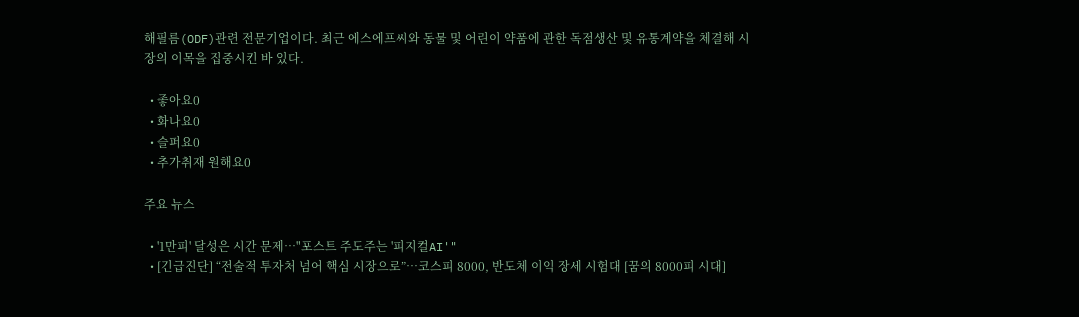해필름(ODF)관련 전문기업이다. 최근 에스에프씨와 동물 및 어린이 약품에 관한 독점생산 및 유통계약을 체결해 시장의 이목을 집중시킨 바 있다.

  • 좋아요0
  • 화나요0
  • 슬퍼요0
  • 추가취재 원해요0

주요 뉴스

  • '1만피' 달성은 시간 문제…"포스트 주도주는 '피지컬AI'"
  • [긴급진단] “전술적 투자처 넘어 핵심 시장으로”…코스피 8000, 반도체 이익 장세 시험대 [꿈의 8000피 시대]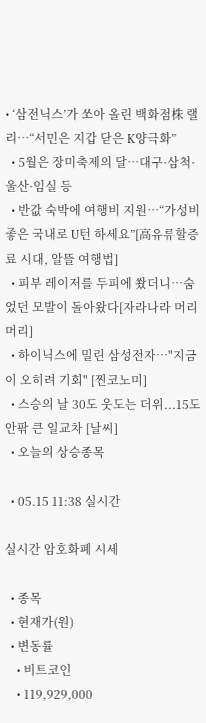• ‘삼전닉스’가 쏘아 올린 백화점株 랠리⋯“서민은 지갑 닫은 K양극화”
  • 5월은 장미축제의 달…대구·삼척·울산·임실 등
  • 반값 숙박에 여행비 지원⋯“가성비 좋은 국내로 U턴 하세요”[高유류할증료 시대, 알뜰 여행법]
  • 피부 레이저를 두피에 쐈더니…숨었던 모발이 돌아왔다[자라나라 머리머리]
  • 하이닉스에 밀린 삼성전자…"지금이 오히려 기회" [찐코노미]
  • 스승의 날 30도 웃도는 더위...15도 안팎 큰 일교차 [날씨]
  • 오늘의 상승종목

  • 05.15 11:38 실시간

실시간 암호화폐 시세

  • 종목
  • 현재가(원)
  • 변동률
    • 비트코인
    • 119,929,000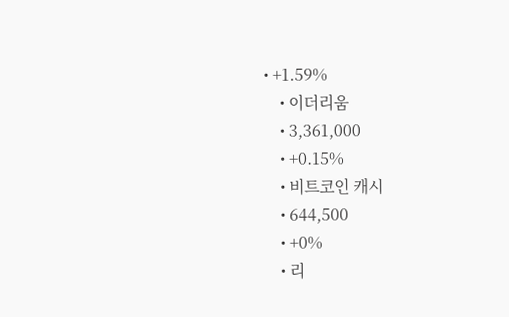• +1.59%
    • 이더리움
    • 3,361,000
    • +0.15%
    • 비트코인 캐시
    • 644,500
    • +0%
    • 리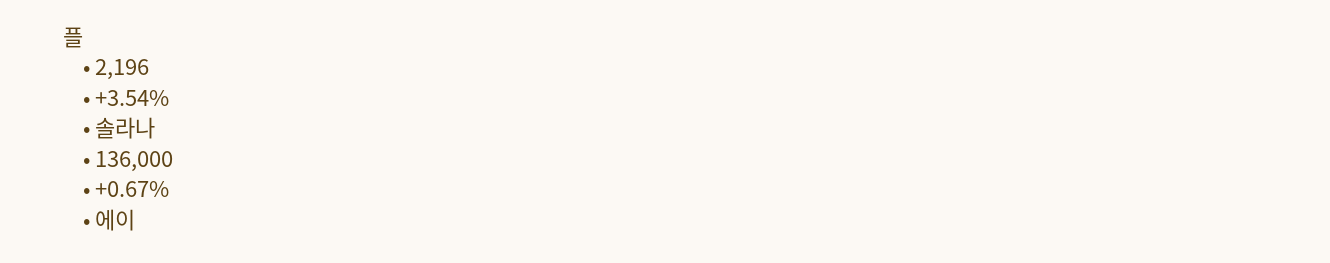플
    • 2,196
    • +3.54%
    • 솔라나
    • 136,000
    • +0.67%
    • 에이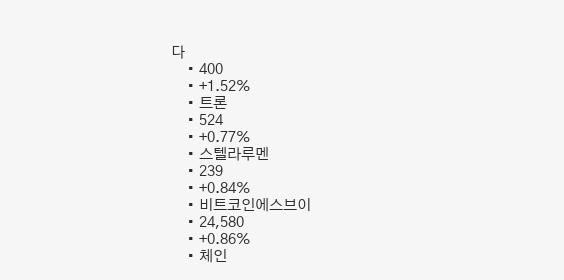다
    • 400
    • +1.52%
    • 트론
    • 524
    • +0.77%
    • 스텔라루멘
    • 239
    • +0.84%
    • 비트코인에스브이
    • 24,580
    • +0.86%
    • 체인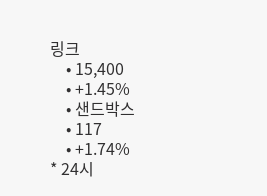링크
    • 15,400
    • +1.45%
    • 샌드박스
    • 117
    • +1.74%
* 24시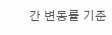간 변동률 기준